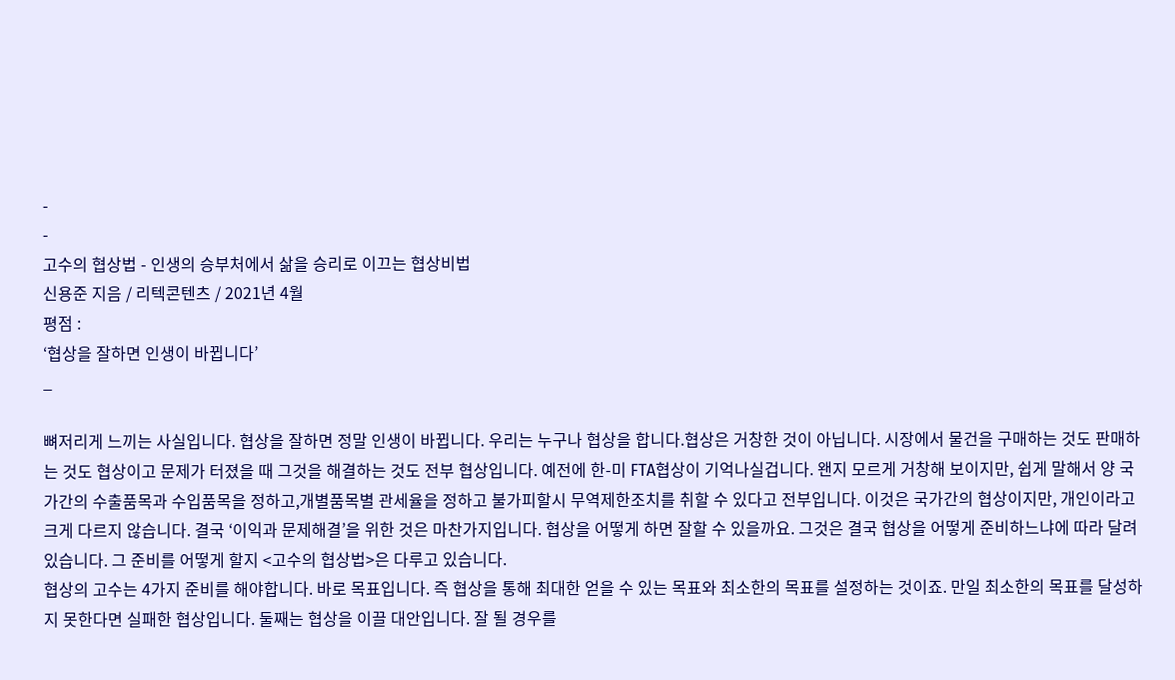-
-
고수의 협상법 - 인생의 승부처에서 삶을 승리로 이끄는 협상비법
신용준 지음 / 리텍콘텐츠 / 2021년 4월
평점 :
‘협상을 잘하면 인생이 바뀝니다’
_

뼈저리게 느끼는 사실입니다. 협상을 잘하면 정말 인생이 바뀝니다. 우리는 누구나 협상을 합니다.협상은 거창한 것이 아닙니다. 시장에서 물건을 구매하는 것도 판매하는 것도 협상이고 문제가 터졌을 때 그것을 해결하는 것도 전부 협상입니다. 예전에 한-미 FTA협상이 기억나실겁니다. 왠지 모르게 거창해 보이지만, 쉽게 말해서 양 국가간의 수출품목과 수입품목을 정하고,개별품목별 관세율을 정하고 불가피할시 무역제한조치를 취할 수 있다고 전부입니다. 이것은 국가간의 협상이지만, 개인이라고 크게 다르지 않습니다. 결국 ‘이익과 문제해결’을 위한 것은 마찬가지입니다. 협상을 어떻게 하면 잘할 수 있을까요. 그것은 결국 협상을 어떻게 준비하느냐에 따라 달려있습니다. 그 준비를 어떻게 할지 <고수의 협상법>은 다루고 있습니다.
협상의 고수는 4가지 준비를 해야합니다. 바로 목표입니다. 즉 협상을 통해 최대한 얻을 수 있는 목표와 최소한의 목표를 설정하는 것이죠. 만일 최소한의 목표를 달성하지 못한다면 실패한 협상입니다. 둘째는 협상을 이끌 대안입니다. 잘 될 경우를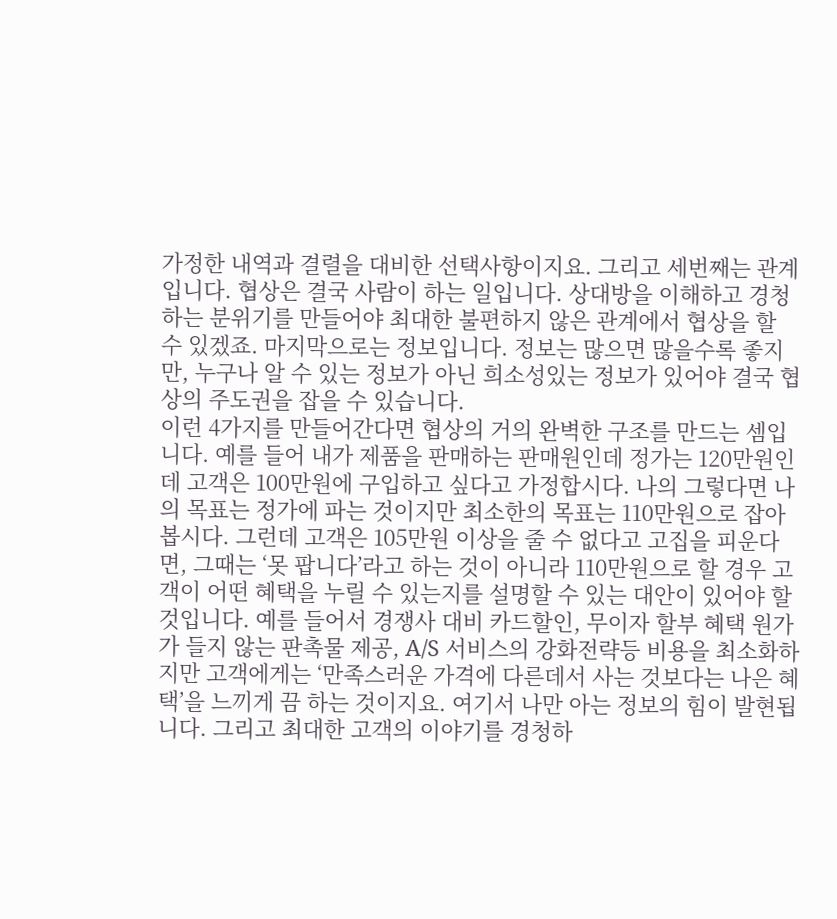가정한 내역과 결렬을 대비한 선택사항이지요. 그리고 세번째는 관계입니다. 협상은 결국 사람이 하는 일입니다. 상대방을 이해하고 경청하는 분위기를 만들어야 최대한 불편하지 않은 관계에서 협상을 할 수 있겠죠. 마지막으로는 정보입니다. 정보는 많으면 많을수록 좋지만, 누구나 알 수 있는 정보가 아닌 희소성있는 정보가 있어야 결국 협상의 주도권을 잡을 수 있습니다.
이런 4가지를 만들어간다면 협상의 거의 완벽한 구조를 만드는 셈입니다. 예를 들어 내가 제품을 판매하는 판매원인데 정가는 120만원인데 고객은 100만원에 구입하고 싶다고 가정합시다. 나의 그렇다면 나의 목표는 정가에 파는 것이지만 최소한의 목표는 110만원으로 잡아봅시다. 그런데 고객은 105만원 이상을 줄 수 없다고 고집을 피운다면, 그때는 ‘못 팝니다’라고 하는 것이 아니라 110만원으로 할 경우 고객이 어떤 혜택을 누릴 수 있는지를 설명할 수 있는 대안이 있어야 할 것입니다. 예를 들어서 경쟁사 대비 카드할인, 무이자 할부 혜택 원가가 들지 않는 판촉물 제공, A/S 서비스의 강화전략등 비용을 최소화하지만 고객에게는 ‘만족스러운 가격에 다른데서 사는 것보다는 나은 혜택’을 느끼게 끔 하는 것이지요. 여기서 나만 아는 정보의 힘이 발현됩니다. 그리고 최대한 고객의 이야기를 경청하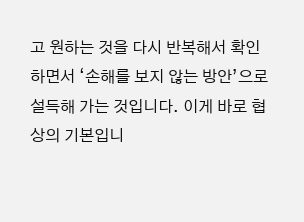고 원하는 것을 다시 반복해서 확인하면서 ‘손해를 보지 않는 방안’으로 설득해 가는 것입니다. 이게 바로 협상의 기본입니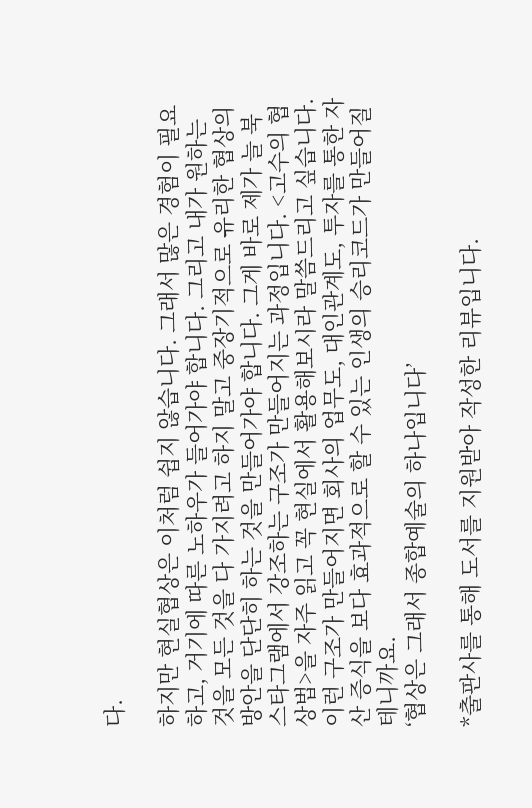다.

하지만 현실협상은 이처럼 쉽지 않습니다. 그래서 많은 경험이 필요하고, 거기에 따른 노하우가 들어가야 합니다. 그리고 내가 원하는 것을 모든 것을 다 가지려고 하지 말고 중장기적으로 유리한 협상의 방안을 단단히 하는 것을 만들어가야 합니다. 그게 바로 제가 늘 북스타그램에서 강조하는 구조가 만들어지는 과정입니다. <고수의 협상법>을 자주 읽고 꼭 현실에서 활용해보시라 말씀드리고 싶습니다. 이런 구조가 만들어지면 회사의 업무도, 대인관계도, 투자를 통한 자산 증식을 보다 효과적으로 할 수 있는 인생의 승리코드가 만들어질테니까요.
‘협상은 그래서 종합예술의 하나입니다’

*출판사를 통해 도서를 지원받아 작성한 리뷰입니다.